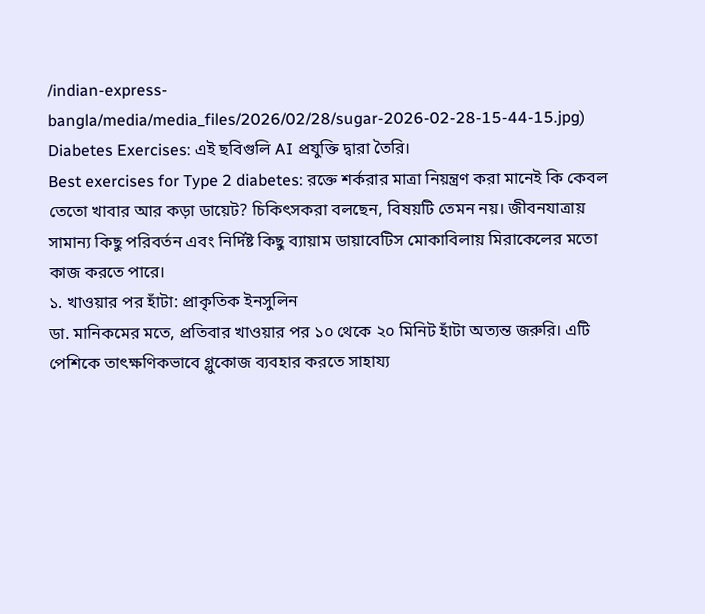/indian-express-bangla/media/media_files/2026/02/28/sugar-2026-02-28-15-44-15.jpg)
Diabetes Exercises: এই ছবিগুলি AI প্রযুক্তি দ্বারা তৈরি।
Best exercises for Type 2 diabetes: রক্তে শর্করার মাত্রা নিয়ন্ত্রণ করা মানেই কি কেবল তেতো খাবার আর কড়া ডায়েট? চিকিৎসকরা বলছেন, বিষয়টি তেমন নয়। জীবনযাত্রায় সামান্য কিছু পরিবর্তন এবং নির্দিষ্ট কিছু ব্যায়াম ডায়াবেটিস মোকাবিলায় মিরাকেলের মতো কাজ করতে পারে।
১. খাওয়ার পর হাঁটা: প্রাকৃতিক ইনসুলিন
ডা. মানিকমের মতে, প্রতিবার খাওয়ার পর ১০ থেকে ২০ মিনিট হাঁটা অত্যন্ত জরুরি। এটি পেশিকে তাৎক্ষণিকভাবে গ্লুকোজ ব্যবহার করতে সাহায্য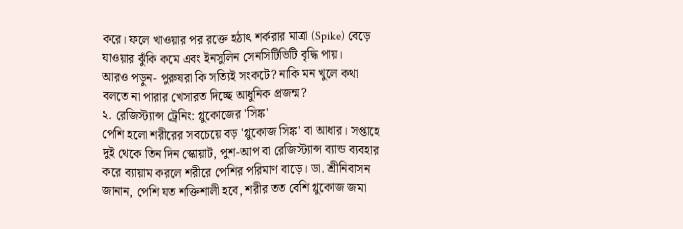করে। ফলে খাওয়ার পর রক্তে হঠাৎ শর্করার মাত্রা (Spike) বেড়ে যাওয়ার ঝুঁকি কমে এবং ইনসুলিন সেনসিটিভিটি বৃদ্ধি পায়।
আরও পড়ুন- পুরুষরা কি সত্যিই সংকটে? নাকি মন খুলে কথা বলতে না পারার খেসারত দিচ্ছে আধুনিক প্রজন্ম?
২. রেজিস্ট্যান্স ট্রেনিং: গ্লুকোজের 'সিঙ্ক'
পেশি হলো শরীরের সবচেয়ে বড় 'গ্লুকোজ সিঙ্ক' বা আধার। সপ্তাহে দুই থেকে তিন দিন স্কোয়াট, পুশ-আপ বা রেজিস্ট্যান্স ব্যান্ড ব্যবহার করে ব্যায়াম করলে শরীরে পেশির পরিমাণ বাড়ে। ডা. শ্রীনিবাসন জানান, পেশি যত শক্তিশালী হবে, শরীর তত বেশি গ্লুকোজ জমা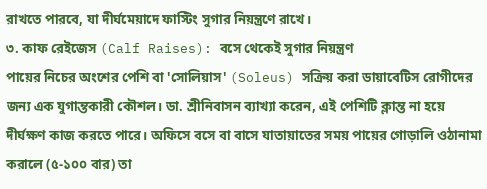রাখতে পারবে, যা দীর্ঘমেয়াদে ফাস্টিং সুগার নিয়ন্ত্রণে রাখে।
৩. কাফ রেইজেস (Calf Raises): বসে থেকেই সুগার নিয়ন্ত্রণ
পায়ের নিচের অংশের পেশি বা 'সোলিয়াস' (Soleus) সক্রিয় করা ডায়াবেটিস রোগীদের জন্য এক যুগান্তকারী কৌশল। ডা. শ্রীনিবাসন ব্যাখ্যা করেন, এই পেশিটি ক্লান্ত না হয়ে দীর্ঘক্ষণ কাজ করতে পারে। অফিসে বসে বা বাসে যাতায়াতের সময় পায়ের গোড়ালি ওঠানামা করালে (৫-১০০ বার) তা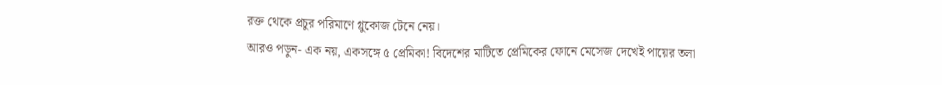রক্ত থেকে প্রচুর পরিমাণে গ্লুকোজ টেনে নেয়।
আরও পড়ুন- এক নয়, একসঙ্গে ৫ প্রেমিকা! বিদেশের মাটিতে প্রেমিকের ফোনে মেসেজ দেখেই পায়ের তলা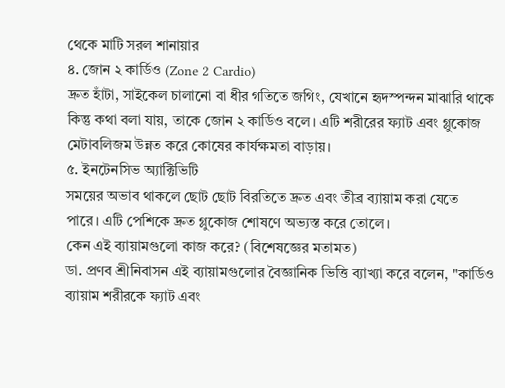থেকে মাটি সরল শানায়ার
৪. জোন ২ কার্ডিও (Zone 2 Cardio)
দ্রুত হাঁটা, সাইকেল চালানো বা ধীর গতিতে জগিং, যেখানে হৃদস্পন্দন মাঝারি থাকে কিন্তু কথা বলা যায়, তাকে জোন ২ কার্ডিও বলে। এটি শরীরের ফ্যাট এবং গ্লুকোজ মেটাবলিজম উন্নত করে কোষের কার্যক্ষমতা বাড়ায়।
৫. ইনটেনসিভ অ্যাক্টিভিটি
সময়ের অভাব থাকলে ছোট ছোট বিরতিতে দ্রুত এবং তীব্র ব্যায়াম করা যেতে পারে। এটি পেশিকে দ্রুত গ্লুকোজ শোষণে অভ্যস্ত করে তোলে।
কেন এই ব্যায়ামগুলো কাজ করে? (বিশেষজ্ঞের মতামত)
ডা. প্রণব শ্রীনিবাসন এই ব্যায়ামগুলোর বৈজ্ঞানিক ভিত্তি ব্যাখ্যা করে বলেন, "কার্ডিও ব্যায়াম শরীরকে ফ্যাট এবং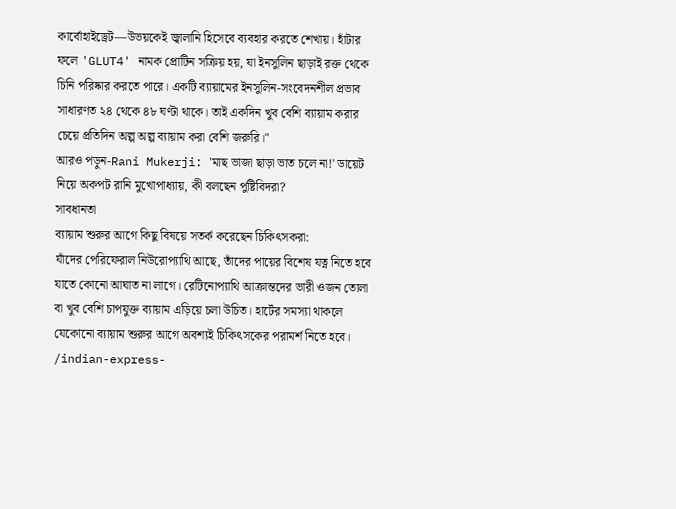কার্বোহাইড্রেট—উভয়কেই জ্বালানি হিসেবে ব্যবহার করতে শেখায়। হাঁটার ফলে 'GLUT4' নামক প্রোটিন সক্রিয় হয়, যা ইনসুলিন ছাড়াই রক্ত থেকে চিনি পরিষ্কার করতে পারে। একটি ব্যায়ামের ইনসুলিন-সংবেদনশীল প্রভাব সাধারণত ২৪ থেকে ৪৮ ঘণ্টা থাকে। তাই একদিন খুব বেশি ব্যায়াম করার চেয়ে প্রতিদিন অল্প অল্প ব্যায়াম করা বেশি জরুরি।"
আরও পড়ুন-Rani Mukerji: 'মাছ ভাজা ছাড়া ভাত চলে না!' ডায়েট নিয়ে অকপট রানি মুখোপাধ্যায়, কী বলছেন পুষ্টিবিদরা?
সাবধানতা
ব্যায়াম শুরুর আগে কিছু বিষয়ে সতর্ক করেছেন চিকিৎসকরা:
যাঁদের পেরিফেরাল নিউরোপ্যাথি আছে, তাঁদের পায়ের বিশেষ যত্ন নিতে হবে যাতে কোনো আঘাত না লাগে। রেটিনোপ্যাথি আক্রান্তদের ভারী ওজন তোলা বা খুব বেশি চাপযুক্ত ব্যায়াম এড়িয়ে চলা উচিত। হার্টের সমস্যা থাকলে যেকোনো ব্যায়াম শুরুর আগে অবশ্যই চিকিৎসকের পরামর্শ নিতে হবে।
/indian-express-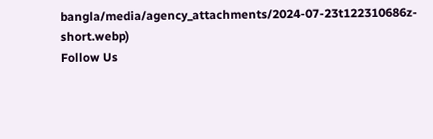bangla/media/agency_attachments/2024-07-23t122310686z-short.webp)
Follow Us